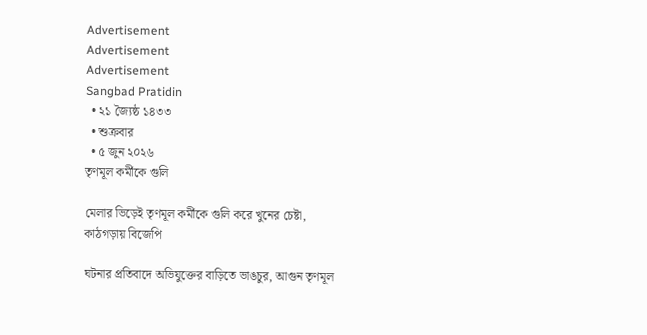Advertisement
Advertisement
Advertisement
Sangbad Pratidin
  • ২১ জ্যৈষ্ঠ ১৪৩৩
  • শুক্রবার
  • ৫ জুন ২০২৬
তৃণমূল কর্মীকে গুলি

মেলার ভিড়েই তৃণমূল কর্মীকে গুলি করে খুনের চেষ্টা, কাঠগড়ায় বিজেপি

ঘটনার প্রতিবাদে অভিযুক্তের বাড়িতে ভাঙচুর, আগুন তৃণমূল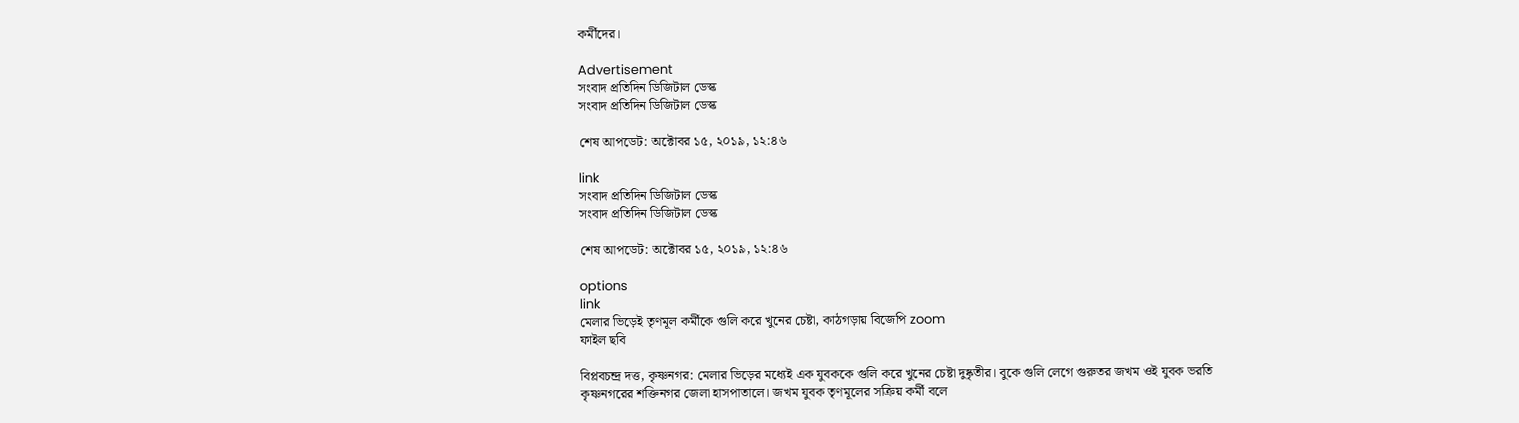কর্মীদের।

Advertisement
সংবাদ প্রতিদিন ডিজিটাল ডেস্ক
সংবাদ প্রতিদিন ডিজিটাল ডেস্ক

শেষ আপডেট: অক্টোবর ১৫, ২০১৯, ১২:৪৬

link
সংবাদ প্রতিদিন ডিজিটাল ডেস্ক
সংবাদ প্রতিদিন ডিজিটাল ডেস্ক

শেষ আপডেট: অক্টোবর ১৫, ২০১৯, ১২:৪৬

options
link
মেলার ভিড়েই তৃণমূল কর্মীকে গুলি করে খুনের চেষ্টা, কাঠগড়ায় বিজেপি zoom
ফাইল ছবি

বিপ্লবচন্দ্র দত্ত, কৃষ্ণনগর: মেলার ভিড়ের মধ্যেই এক যুবককে গুলি করে খুনের চেষ্টা দুষ্কৃতীর। বুকে গুলি লেগে গুরুতর জখম ওই যুবক ভরতি কৃষ্ণনগরের শক্তিনগর জেলা হাসপাতালে। জখম যুবক তৃণমূলের সক্রিয় কর্মী বলে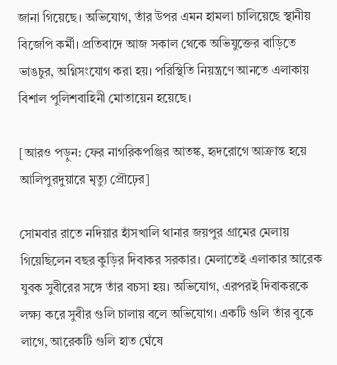জানা গিয়েছে। অভিযোগ, তাঁর উপর এমন হামলা চালিয়েছে স্থানীয় বিজেপি কর্মী। প্রতিবাদে আজ সকাল থেকে অভিযুক্তের বাড়িতে ভাঙচুর, অগ্নিসংযোগ করা হয়। পরিস্থিতি নিয়ন্ত্রণে আনতে এলাকায় বিশাল পুলিশবাহিনী মোতায়েন হয়েছে।

[আরও পড়ুন: ফের নাগরিকপঞ্জির আতঙ্ক, হৃদরোগে আক্রান্ত হয়ে আলিপুরদুয়ারে মৃত্যু প্রৌঢ়ের]

সোমবার রাতে নদিয়ার হাঁসখালি থানার জয়পুর গ্রামের মেলায় গিয়েছিলেন বছর কুড়ির দিবাকর সরকার। মেলাতেই এলাকার আরেক যুবক সুবীরের সঙ্গে তাঁর বচসা হয়। অভিযোগ, এরপরই দিবাকরকে লক্ষ্য করে সুবীর গুলি চালায় বলে অভিযোগ। একটি গুলি তাঁর বুকে লাগে, আরেকটি গুলি হাত ঘেঁষে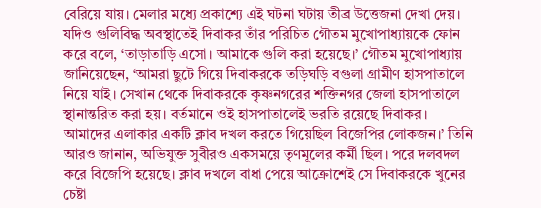বেরিয়ে যায়। মেলার মধ্যে প্রকাশ্যে এই ঘটনা ঘটায় তীব্র উত্তেজনা দেখা দেয়। যদিও গুলিবিদ্ধ অবস্থাতেই দিবাকর তাঁর পরিচিত গৌতম মুখোপাধ্যায়কে ফোন করে বলে, ‘তাড়াতাড়ি এসো। আমাকে গুলি করা হয়েছে।’ গৌতম মুখোপাধ্যায় জানিয়েছেন, ‘আমরা ছুটে গিয়ে দিবাকরকে তড়িঘড়ি বগুলা গ্রামীণ হাসপাতালে নিয়ে যাই। সেখান থেকে দিবাকরকে কৃষ্ণনগরের শক্তিনগর জেলা হাসপাতালে স্থানান্তরিত করা হয়। বর্তমানে ওই হাসপাতালেই ভরতি রয়েছে দিবাকর। আমাদের এলাকার একটি ক্লাব দখল করতে গিয়েছিল বিজেপির লোকজন।’ তিনি আরও জানান, অভিযুক্ত সুবীরও একসময়ে তৃণমূলের কর্মী ছিল। পরে দলবদল করে বিজেপি হয়েছে। ক্লাব দখলে বাধা পেয়ে আক্রোশেই সে দিবাকরকে খুনের চেষ্টা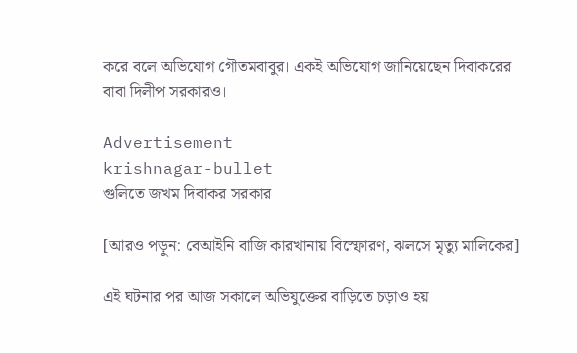করে বলে অভিযোগ গৌতমবাবুর। একই অভিযোগ জানিয়েছেন দিবাকরের বাবা দিলীপ সরকারও।

Advertisement
krishnagar-bullet
গুলিতে জখম দিবাকর সরকার

[আরও পড়ুন: বেআইনি বাজি কারখানায় বিস্ফোরণ, ঝলসে মৃত্যু মালিকের]

এই ঘটনার পর আজ সকালে অভিযুক্তের বাড়িতে চড়াও হয়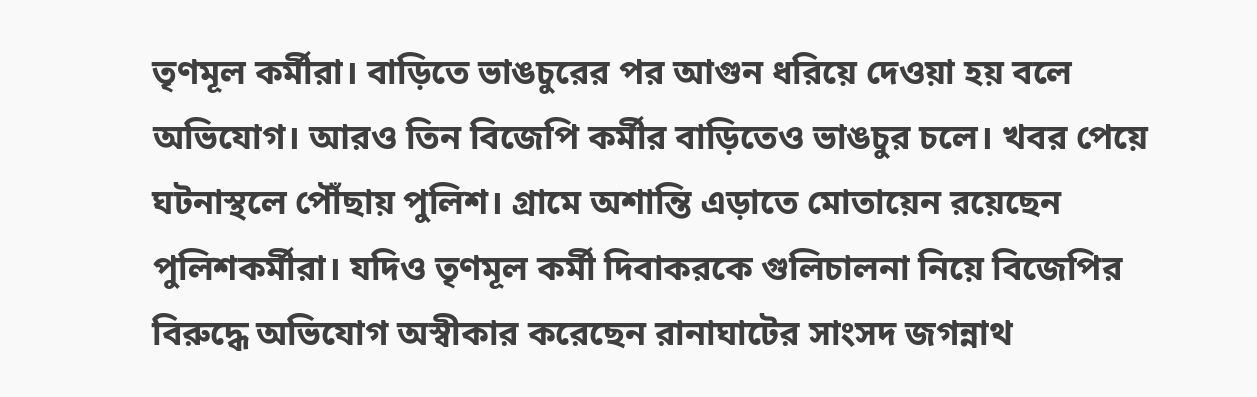তৃণমূল কর্মীরা। বাড়িতে ভাঙচুরের পর আগুন ধরিয়ে দেওয়া হয় বলে অভিযোগ। আরও তিন বিজেপি কর্মীর বাড়িতেও ভাঙচুর চলে। খবর পেয়ে ঘটনাস্থলে পৌঁছায় পুলিশ। গ্রামে অশান্তি এড়াতে মোতায়েন রয়েছেন পুলিশকর্মীরা। যদিও তৃণমূল কর্মী দিবাকরকে গুলিচালনা নিয়ে বিজেপির বিরুদ্ধে অভিযোগ অস্বীকার করেছেন রানাঘাটের সাংসদ জগন্নাথ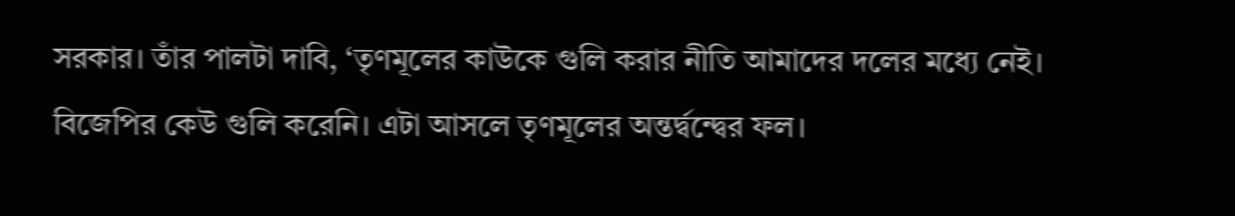সরকার। তাঁর পালটা দাবি, ‘তৃণমূলের কাউকে গুলি করার নীতি আমাদের দলের মধ্যে নেই। বিজেপির কেউ গুলি করেনি। এটা আসলে তৃণমূলের অন্তর্দ্বন্দ্বের ফল।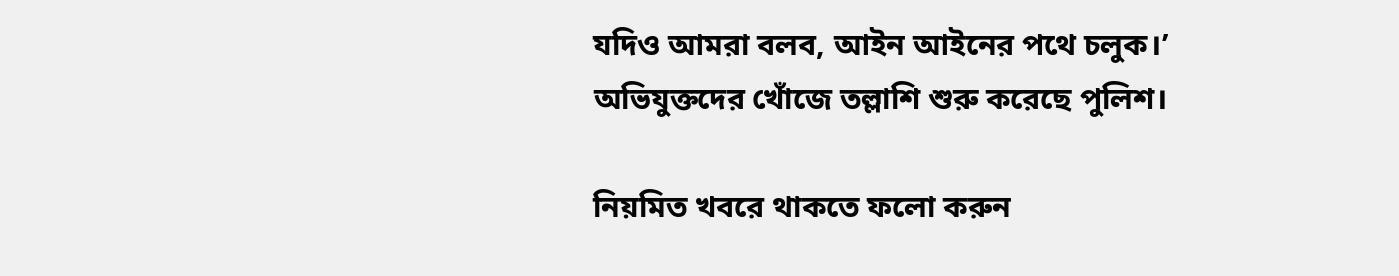যদিও আমরা বলব, আইন আইনের পথে চলুক।’ অভিযুক্তদের খোঁজে তল্লাশি শুরু করেছে পুলিশ।

নিয়মিত খবরে থাকতে ফলো করুন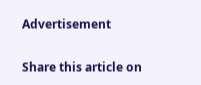Advertisement

Share this article on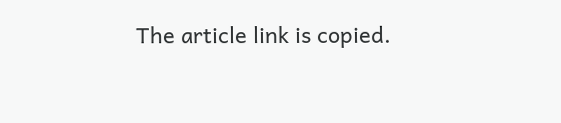The article link is copied.